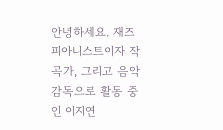안녕하세요. 재즈 피아니스트이자 작곡가, 그리고 음악감독으로 활동 중인 이지연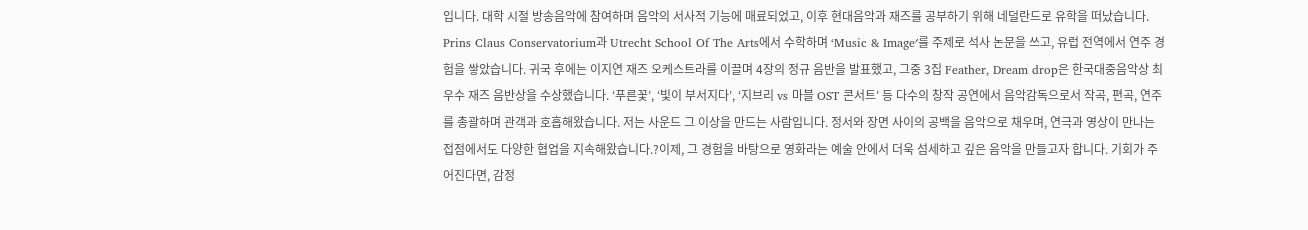입니다. 대학 시절 방송음악에 참여하며 음악의 서사적 기능에 매료되었고, 이후 현대음악과 재즈를 공부하기 위해 네덜란드로 유학을 떠났습니다. Prins Claus Conservatorium과 Utrecht School Of The Arts에서 수학하며 ‘Music & Image′를 주제로 석사 논문을 쓰고, 유럽 전역에서 연주 경험을 쌓았습니다. 귀국 후에는 이지연 재즈 오케스트라를 이끌며 4장의 정규 음반을 발표했고, 그중 3집 Feather, Dream drop은 한국대중음악상 최우수 재즈 음반상을 수상했습니다. ‘푸른꽃′, ‘빛이 부서지다′, ‘지브리 vs 마블 OST 콘서트′ 등 다수의 창작 공연에서 음악감독으로서 작곡, 편곡, 연주를 총괄하며 관객과 호흡해왔습니다. 저는 사운드 그 이상을 만드는 사람입니다. 정서와 장면 사이의 공백을 음악으로 채우며, 연극과 영상이 만나는 접점에서도 다양한 협업을 지속해왔습니다.?이제, 그 경험을 바탕으로 영화라는 예술 안에서 더욱 섬세하고 깊은 음악을 만들고자 합니다. 기회가 주어진다면, 감정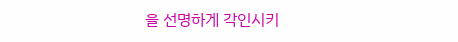을 선명하게 각인시키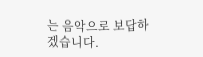는 음악으로 보답하겠습니다.